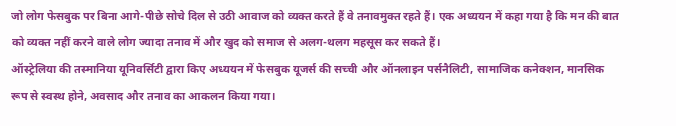जो लोग फेसबुक पर बिना आगे-पीछे सोचे दिल से उठी आवाज को व्यक्त करते हैं वे तनावमुक्त रहते हैं। एक अध्ययन में कहा गया है कि मन की बात को व्यक्त नहीं करने वाले लोग ज्यादा तनाव में और खुद को समाज से अलग-थलग महसूस कर सकते हैं।
ऑस्ट्रेलिया की तस्मानिया यूनिवर्सिटी द्वारा किए अध्ययन में फेसबुक यूजर्स की सच्ची और ऑनलाइन पर्सनैलिटी, सामाजिक कनेक्शन, मानसिक रूप से स्वस्थ होने, अवसाद और तनाव का आकलन किया गया।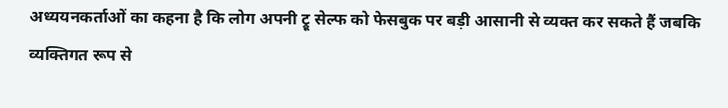अध्ययनकर्ताओं का कहना है कि लोग अपनी ट्रू सेल्फ को फेसबुक पर बड़ी आसानी से व्यक्त कर सकते हैं जबकि व्यक्तिगत रूप से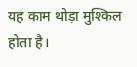यह काम थोड़ा मुश्किल होता है।